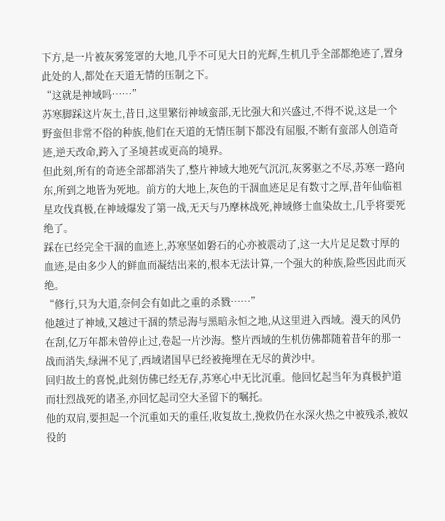下方,是一片被灰雾笼罩的大地,几乎不可见大日的光辉,生机几乎全部都绝迹了,置身此处的人,都处在天道无情的压制之下。
“这就是神域吗……”
苏寒脚踩这片灰土,昔日,这里繁衍神域蛮部,无比强大和兴盛过,不得不说,这是一个野蛮但非常不俗的种族,他们在天道的无情压制下都没有屈服,不断有蛮部人创造奇迹,逆天改命,跨入了圣境甚或更高的境界。
但此刻,所有的奇迹全部都消失了,整片神域大地死气沉沉,灰雾驱之不尽,苏寒一路向东,所到之地皆为死地。前方的大地上,灰色的干涸血迹足足有数寸之厚,昔年仙临祖星攻伐真极,在神域爆发了第一战,无天与乃摩林战死,神域修士血染故土,几乎将要死绝了。
踩在已经完全干涸的血迹上,苏寒坚如磐石的心亦被震动了,这一大片足足数寸厚的血迹,是由多少人的鲜血而凝结出来的,根本无法计算,一个强大的种族,险些因此而灭绝。
“修行,只为大道,奈何会有如此之重的杀戮……”
他越过了神域,又越过干涸的禁忌海与黑暗永恒之地,从这里进入西域。漫天的风仍在刮,亿万年都未曾停止过,卷起一片沙海。整片西域的生机仿佛都随着昔年的那一战而消失,绿洲不见了,西域诸国早已经被掩埋在无尽的黄沙中。
回归故土的喜悦,此刻仿佛已经无存,苏寒心中无比沉重。他回忆起当年为真极护道而壮烈战死的诸圣,亦回忆起司空大圣留下的嘱托。
他的双肩,要担起一个沉重如天的重任,收复故土,挽救仍在水深火热之中被残杀,被奴役的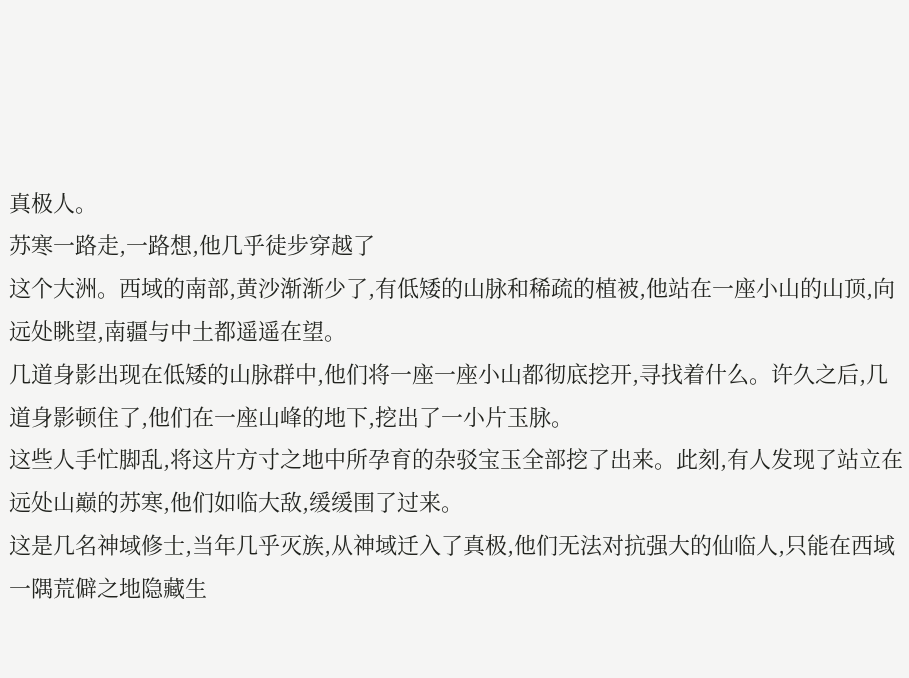真极人。
苏寒一路走,一路想,他几乎徒步穿越了
这个大洲。西域的南部,黄沙渐渐少了,有低矮的山脉和稀疏的植被,他站在一座小山的山顶,向远处眺望,南疆与中土都遥遥在望。
几道身影出现在低矮的山脉群中,他们将一座一座小山都彻底挖开,寻找着什么。许久之后,几道身影顿住了,他们在一座山峰的地下,挖出了一小片玉脉。
这些人手忙脚乱,将这片方寸之地中所孕育的杂驳宝玉全部挖了出来。此刻,有人发现了站立在远处山巅的苏寒,他们如临大敌,缓缓围了过来。
这是几名神域修士,当年几乎灭族,从神域迁入了真极,他们无法对抗强大的仙临人,只能在西域一隅荒僻之地隐藏生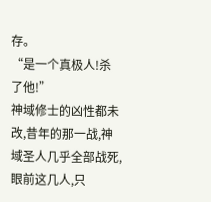存。
“是一个真极人!杀了他!”
神域修士的凶性都未改,昔年的那一战,神域圣人几乎全部战死,眼前这几人,只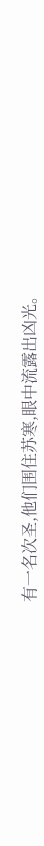有一名次圣,他们围住苏寒,眼中流露出凶光。